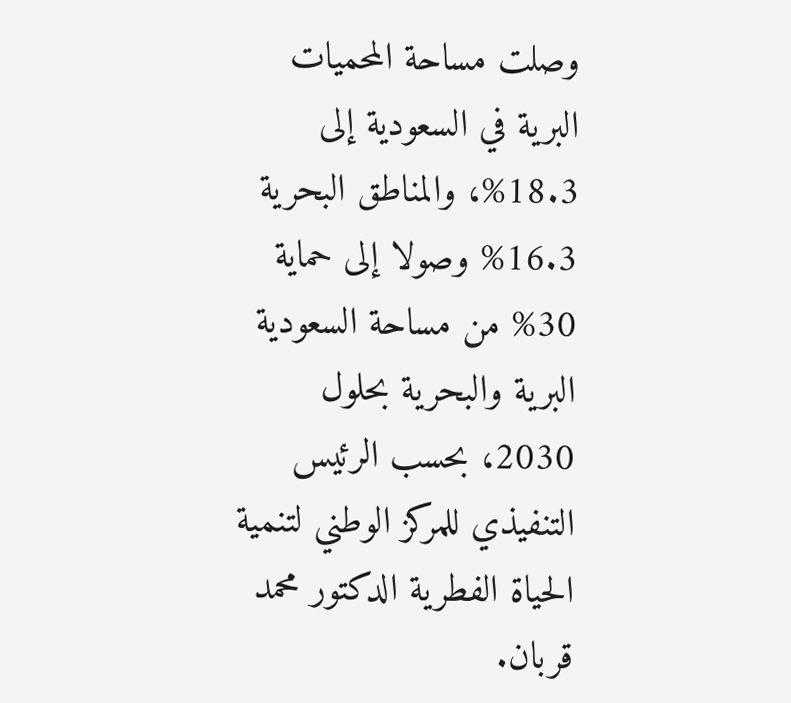وصلت مساحة المحميات البرية في السعودية إلى 18.3%، والمناطق البحرية 16.3% وصولا إلى حماية 30% من مساحة السعودية البرية والبحرية بحلول 2030، بحسب الرئيس التنفيذي للمركز الوطني لتنمية الحياة الفطرية الدكتور محمد قربان.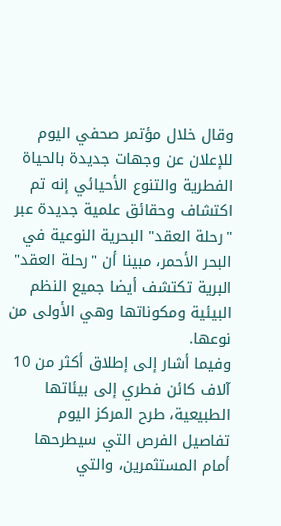وقال خلال مؤتمر صحفي اليوم للإعلان عن وجهات جديدة بالحياة الفطرية والتنوع الأحيائي إنه تم اكتشاف وحقائق علمية جديدة عبر "رحلة العقد" البحرية النوعية في البحر الأحمر، مبينا أن "رحلة العقد" البرية تكتشف أيضا جميع النظم البيئية ومكوناتها وهي الأولى من نوعها.
وفيما أشار إلى إطلاق أكثر من 10 آلاف كائن فطري إلى بيئاتها الطبيعية، طرح المركز اليوم تفاصيل الفرص التي سيطرحها أمام المستثمرين، والتي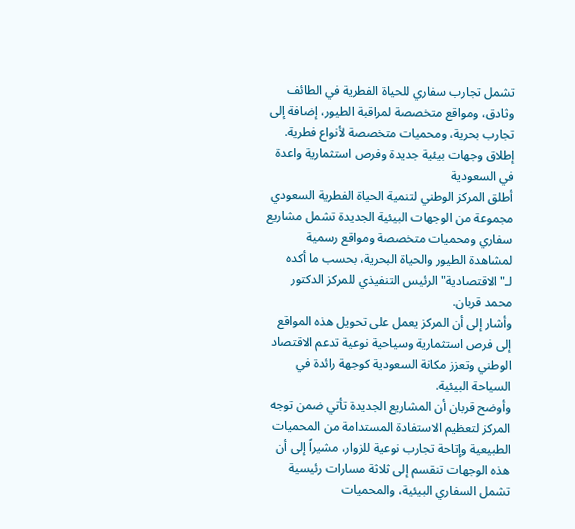تشمل تجارب سفاري للحياة الفطرية في الطائف وثادق، ومواقع متخصصة لمراقبة الطيور، إضافة إلى تجارب بحرية، ومحميات متخصصة لأنواع فطرية.
إطلاق وجهات بيئية جديدة وفرص استثمارية واعدة في السعودية
أطلق المركز الوطني لتنمية الحياة الفطرية السعودي مجموعة من الوجهات البيئية الجديدة تشمل مشاريع سفاري ومحميات متخصصة ومواقع رسمية لمشاهدة الطيور والحياة البحرية، بحسب ما أكده لـ"الاقتصادية" الرئيس التنفيذي للمركز الدكتور محمد قربان.
وأشار إلى أن المركز يعمل على تحويل هذه المواقع إلى فرص استثمارية وسياحية نوعية تدعم الاقتصاد الوطني وتعزز مكانة السعودية كوجهة رائدة في السياحة البيئية.
وأوضح قربان أن المشاريع الجديدة تأتي ضمن توجه المركز لتعظيم الاستفادة المستدامة من المحميات الطبيعية وإتاحة تجارب نوعية للزوار، مشيراً إلى أن هذه الوجهات تنقسم إلى ثلاثة مسارات رئيسية تشمل السفاري البيئية، والمحميات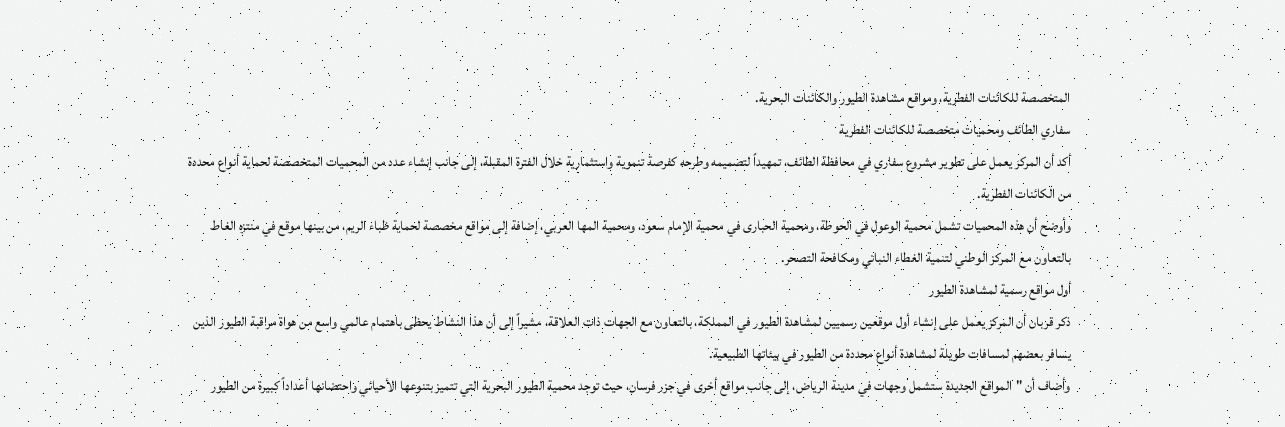المتخصصة للكائنات الفطرية، ومواقع مشاهدة الطيور والكائنات البحرية.
سفاري الطائف ومحميات متخصصة للكائنات الفطرية
أكد أن المركز يعمل على تطوير مشروع سفاري في محافظة الطائف، تمهيداً لتصميمه وطرحه كفرصة تنموية واستثمارية خلال الفترة المقبلة، إلى جانب إنشاء عدد من المحميات المتخصصة لحماية أنواع محددة من الكائنات الفطرية.
وأوضح أن هذه المحميات تشمل محمية الوعول في الحوطة، ومحمية الحبارى في محمية الإمام سعود، ومحمية المها العربي، إضافة إلى مواقع مخصصة لحماية ظباء الريم، من بينها موقع في منتزه الغاط بالتعاون مع المركز الوطني لتنمية الغطاء النباتي ومكافحة التصحر.
أول مواقع رسمية لمشاهدة الطيور
ذكر قربان أن المركز يعمل على إنشاء أول موقعين رسميين لمشاهدة الطيور في المملكة، بالتعاون مع الجهات ذات العلاقة، مشيراً إلى أن هذا النشاط يحظى باهتمام عالمي واسع من هواة مراقبة الطيور الذين يسافر بعضهم لمسافات طويلة لمشاهدة أنواع محددة من الطيور في بيئاتها الطبيعية.
وأضاف أن "المواقع الجديدة ستشمل وجهات في مدينة الرياض، إلى جانب مواقع أخرى في جزر فرسان، حيث توجد محمية الطيور البحرية التي تتميز بتنوعها الأحيائي واحتضانها أعداداً كبيرة من الطيور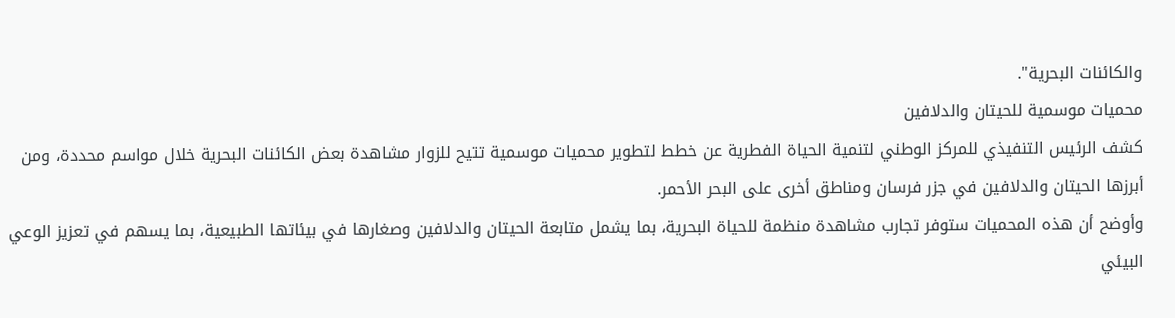والكائنات البحرية".
محميات موسمية للحيتان والدلافين
كشف الرئيس التنفيذي للمركز الوطني لتنمية الحياة الفطرية عن خطط لتطوير محميات موسمية تتيح للزوار مشاهدة بعض الكائنات البحرية خلال مواسم محددة، ومن أبرزها الحيتان والدلافين في جزر فرسان ومناطق أخرى على البحر الأحمر.
وأوضح أن هذه المحميات ستوفر تجارب مشاهدة منظمة للحياة البحرية، بما يشمل متابعة الحيتان والدلافين وصغارها في بيئاتها الطبيعية، بما يسهم في تعزيز الوعي البيئي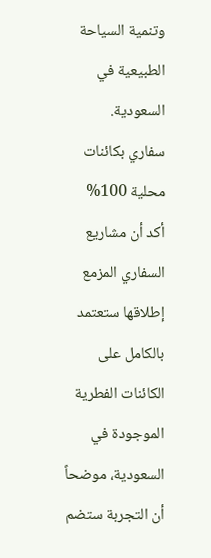وتنمية السياحة الطبيعية في السعودية.
سفاري بكائنات محلية 100%
أكد أن مشاريع السفاري المزمع إطلاقها ستعتمد بالكامل على الكائنات الفطرية الموجودة في السعودية، موضحاً أن التجربة ستضم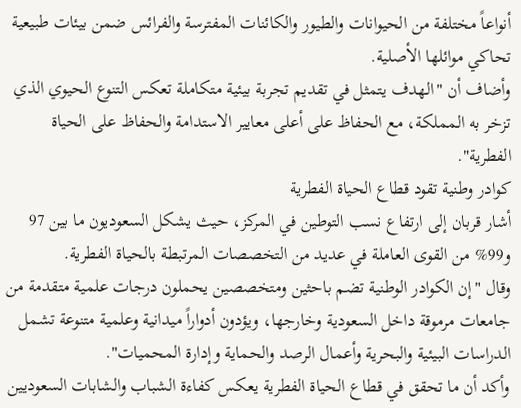أنواعاً مختلفة من الحيوانات والطيور والكائنات المفترسة والفرائس ضمن بيئات طبيعية تحاكي موائلها الأصلية.
وأضاف أن "الهدف يتمثل في تقديم تجربة بيئية متكاملة تعكس التنوع الحيوي الذي تزخر به المملكة، مع الحفاظ على أعلى معايير الاستدامة والحفاظ على الحياة الفطرية".
كوادر وطنية تقود قطاع الحياة الفطرية
أشار قربان إلى ارتفاع نسب التوطين في المركز، حيث يشكل السعوديون ما بين 97 و99% من القوى العاملة في عديد من التخصصات المرتبطة بالحياة الفطرية.
وقال "إن الكوادر الوطنية تضم باحثين ومتخصصين يحملون درجات علمية متقدمة من جامعات مرموقة داخل السعودية وخارجها، ويؤدون أدواراً ميدانية وعلمية متنوعة تشمل الدراسات البيئية والبحرية وأعمال الرصد والحماية وإدارة المحميات".
وأكد أن ما تحقق في قطاع الحياة الفطرية يعكس كفاءة الشباب والشابات السعوديين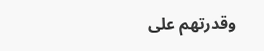وقدرتهم على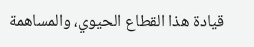قيادة هذا القطاع الحيوي، والمساهمة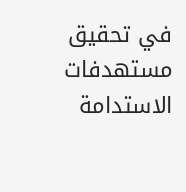في تحقيق مستهدفات الاستدامة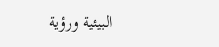البيئية ورؤية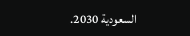السعودية 2030.